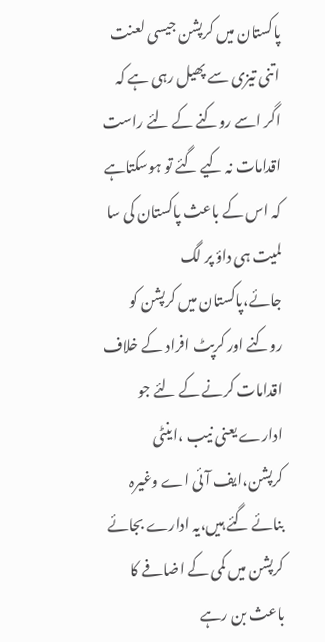پاکستان میں کرپشن جیسی لعنت اتنی تیزی سے پھیل رہی ہے کہ اگر اسے روکنے کے لئے راست اقدامات نہ کیے گئے تو ہوسکتاہے کہ اس کے باعث پاکستان کی سا لمیت ہی داؤ پر لگ جائے،پاکستان میں کرپشن کو روکنے اور کرپٹ افراد کے خلاف اقدامات کرنے کے لئے جو ادارے یعنی نیب ،اینٹی کرپشن،ایف آئی اے وغیرہ بنائے گئے ہیں،یہ ادارے بجائے کرپشن میں کمی کے اضافے کا باعث بن رہے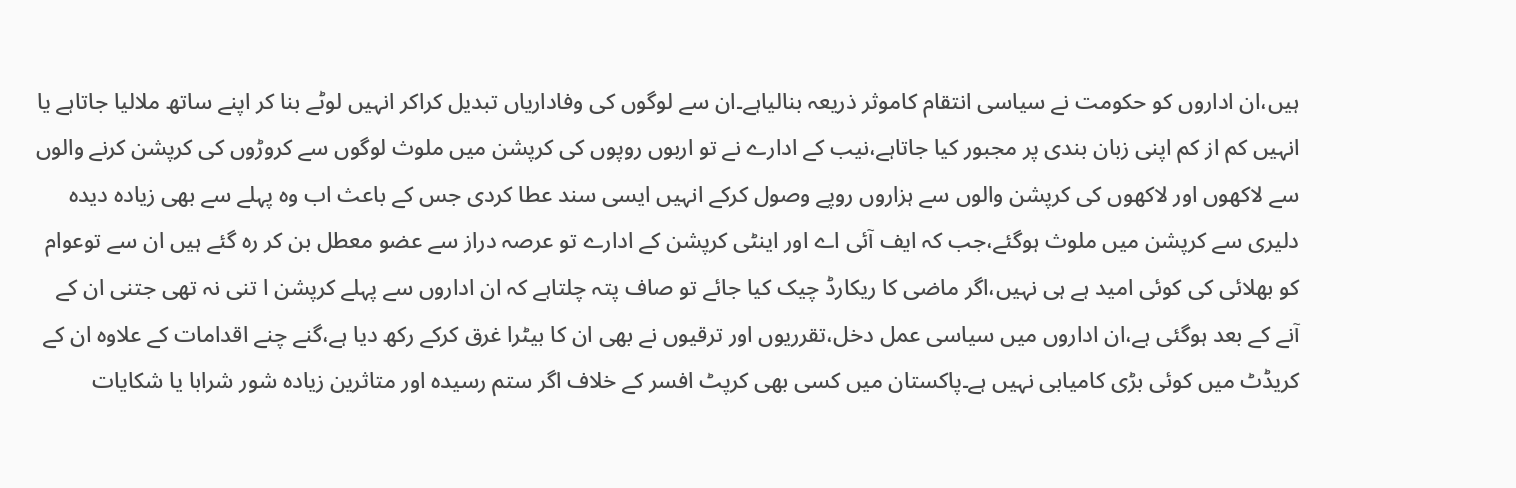ہیں،ان اداروں کو حکومت نے سیاسی انتقام کاموثر ذریعہ بنالیاہے۔ان سے لوگوں کی وفاداریاں تبدیل کراکر انہیں لوٹے بنا کر اپنے ساتھ ملالیا جاتاہے یا انہیں کم از کم اپنی زبان بندی پر مجبور کیا جاتاہے،نیب کے ادارے نے تو اربوں روپوں کی کرپشن میں ملوث لوگوں سے کروڑوں کی کرپشن کرنے والوں سے لاکھوں اور لاکھوں کی کرپشن والوں سے ہزاروں روپے وصول کرکے انہیں ایسی سند عطا کردی جس کے باعث اب وہ پہلے سے بھی زیادہ دیدہ دلیری سے کرپشن میں ملوث ہوگئے،جب کہ ایف آئی اے اور اینٹی کرپشن کے ادارے تو عرصہ دراز سے عضو معطل بن کر رہ گئے ہیں ان سے توعوام کو بھلائی کی کوئی امید ہے ہی نہیں،اگر ماضی کا ریکارڈ چیک کیا جائے تو صاف پتہ چلتاہے کہ ان اداروں سے پہلے کرپشن ا تنی نہ تھی جتنی ان کے آنے کے بعد ہوگئی ہے،ان اداروں میں سیاسی عمل دخل،تقرریوں اور ترقیوں نے بھی ان کا بیٹرا غرق کرکے رکھ دیا ہے،گنے چنے اقدامات کے علاوہ ان کے کریڈٹ میں کوئی بڑی کامیابی نہیں ہے۔پاکستان میں کسی بھی کرپٹ افسر کے خلاف اگر ستم رسیدہ اور متاثرین زیادہ شور شرابا یا شکایات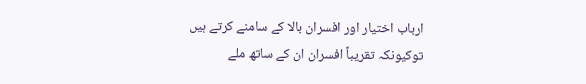ارباب اختیار اور افسران بالا کے سامنے کرتے ہیں توکیونکہ تقریباً افسران ان کے ساتھ ملے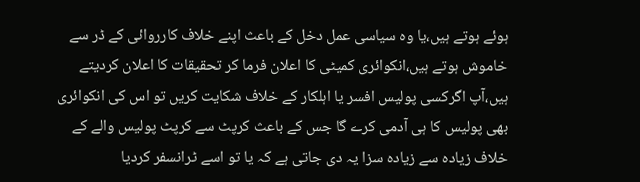ہوئے ہوتے ہیں،یا وہ سیاسی عمل دخل کے باعث اپنے خلاف کارروائی کے ڈر سے خاموش ہوتے ہیں،انکوائری کمیٹی کا اعلان فرما کر تحقیقات کا اعلان کردیتے ہیں،آپ اگرکسی پولیس افسر یا اہلکار کے خلاف شکایت کریں تو اس کی انکوائری بھی پولیس کا ہی آدمی کرے گا جس کے باعث کرپٹ سے کرپٹ پولیس والے کے خلاف زیادہ سے زیادہ سزا یہ دی جاتی ہے کہ یا تو اسے ٹرانسفر کردیا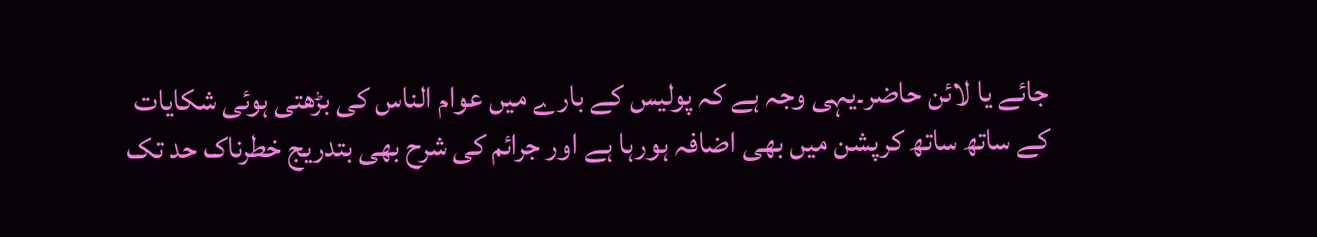جائے یا لائن حاضر۔یہی وجہ ہے کہ پولیس کے بارے میں عوام الناس کی بڑھتی ہوئی شکایات کے ساتھ ساتھ کرپشن میں بھی اضافہ ہورہا ہے اور جرائم کی شرح بھی بتدریج خطرناک حد تک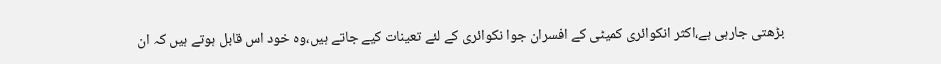بڑھتی جارہی ہے،اکثر انکوائری کمیٹی کے افسران جوا نکوائری کے لئے تعینات کیے جاتے ہیں،وہ خود اس قابل ہوتے ہیں کہ ان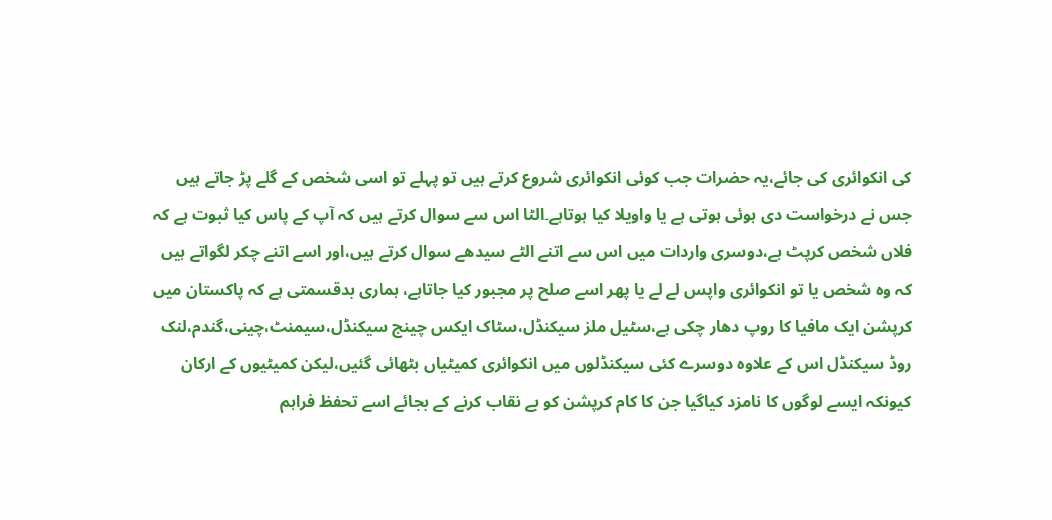کی انکوائری کی جائے،یہ حضرات جب کوئی انکوائری شروع کرتے ہیں تو پہلے تو اسی شخص کے گلے پڑ جاتے ہیں جس نے درخواست دی ہوئی ہوتی ہے یا واویلا کیا ہوتاہے۔الٹا اس سے سوال کرتے ہیں کہ آپ کے پاس کیا ثبوت ہے کہ فلاں شخص کرپٹ ہے،دوسری واردات میں اس سے اتنے الٹے سیدھے سوال کرتے ہیں،اور اسے اتنے چکر لگواتے ہیں کہ وہ شخص یا تو انکوائری واپس لے لے یا پھر اسے صلح پر مجبور کیا جاتاہے، ہماری بدقسمتی ہے کہ پاکستان میں کرپشن ایک مافیا کا روپ دھار چکی ہے،سٹیل ملز سیکنڈل،سٹاک ایکس چینج سیکنڈل،سیمنٹ،چینی،گندم،لنک روڈ سیکنڈل اس کے علاوہ دوسرے کئی سیکنڈلوں میں انکوائری کمیٹیاں بٹھائی گئیں،لیکن کمیٹیوں کے ارکان کیونکہ ایسے لوگوں کا نامزد کیاگیا جن کا کام کرپشن کو بے نقاب کرنے کے بجائے اسے تحفظ فراہم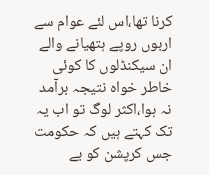کرنا تھا،اس لئے عوام سے اربوں روپے ہتھیانے والے ان سیکنڈلوں کا کوئی خاطر خواہ نتیجہ برآمد نہ ہوا،اکثر لوگ تو اب یہ تک کہتے ہیں کہ حکومت جس کرپشن کو بے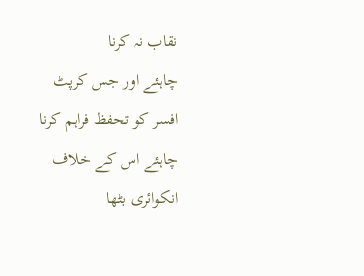نقاب نہ کرنا
چاہئے اور جس کرپٹ افسر کو تحفظ فراہم کرنا چاہئے اس کے خلاف انکوائری بٹھا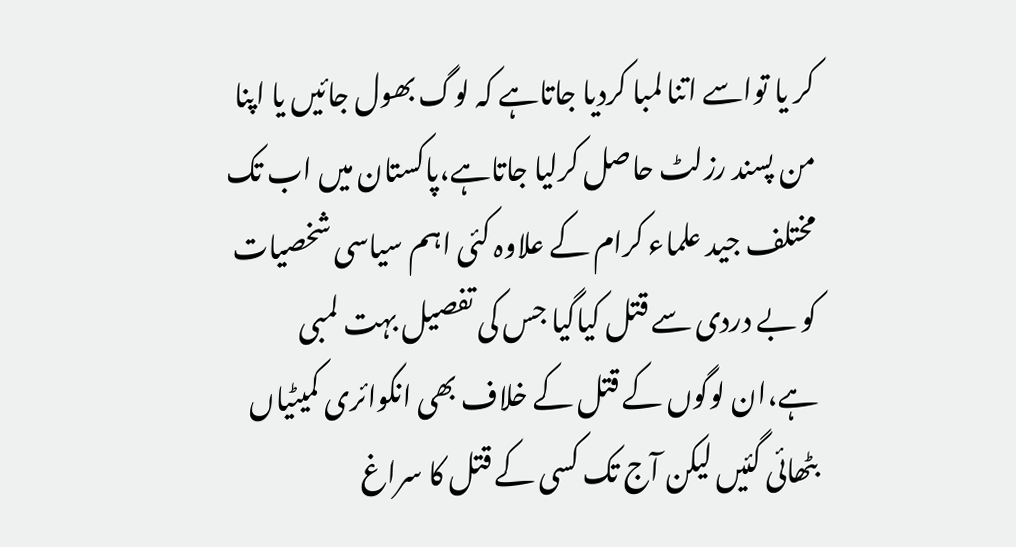کر یا تواسے اتنا لمبا کردیا جاتاہے کہ لوگ بھول جائیں یا اپنا من پسند رزلٹ حاصل کرلیا جاتاہے،پاکستان میں اب تک مختلف جید علماء کرام کے علاوہ کئی اہم سیاسی شخصیات کو بے دردی سے قتل کیاگیا جس کی تفصیل بہت لمبی ہے،ان لوگوں کے قتل کے خلاف بھی انکوائری کمیٹیاں بٹھائی گئیں لیکن آج تک کسی کے قتل کا سراغ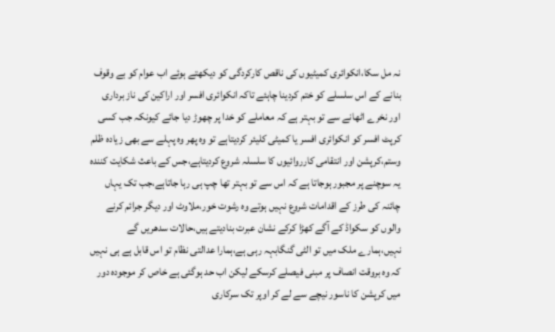نہ مل سکا،انکوائری کمیٹیوں کی ناقص کارکردگی کو دیکھتے ہوئے اب عوام کو بے وقوف بنانے کے اس سلسلے کو ختم کردینا چاہئے تاکہ انکوائری افسر اور اراکین کی ناز برداری اور نخرے اٹھانے سے تو بہتر ہے کہ معاملے کو خدا پر چھوڑ دیا جائے کیونکہ جب کسی کرپٹ افسر کو انکوائری افسر یا کمیٹی کلیئر کردیتاہے تو وہ پھر وہ پہلے سے بھی زیادہ ظلم وستم،کرپشن اور انتقامی کارروائیوں کا سلسلہ شروع کردیتاہے،جس کے باعث شکایت کنندہ یہ سوچنے پر مجبور ہوجاتا ہے کہ اس سے تو بہتر تھا چپ ہی رہا جاتاہے،جب تک یہاں چائنہ کی طرز کے اقدامات شروع نہیں ہوتے وہ رشوت خور،ملاوٹ اور دیگر جرائم کرنے والوں کو سکواڈ کے آگے کھڑا کرکے نشان عبرت بنادیتے ہیں،حالات سدھریں گے نہیں،ہمارے ملک میں تو الٹی گنگابہہ رہی ہے،ہمارا عدالتی نظام تو اس قابل ہے ہی نہیں کہ وہ بروقت انصاف پر مبنی فیصلے کرسکے لیکن اب حد ہوگئی ہے خاص کر موجودہ دور میں کرپشن کا ناسور نیچے سے لے کر اوپر تک سرکاری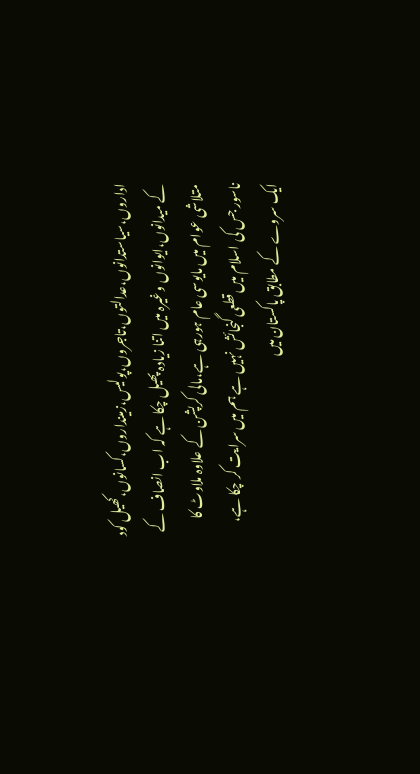اداروں،سیاستدانوں،عدالتوں،تاجروں،پولیس،زمینداروں،کسانوں،کھیل کود کے میدانوں،ایوانوں وغیرہ میں اتنا زیادہ پھیل چکا ہے کہ اب انصاف کے متلاشی عوام میں مایوسی عام ہورہی ہے،مالی کرپشن کے علاوہ ملاوٹ کا ناسور جس کی اسلام میں قطعی گنجائش نہیں ہے ہم میں سرایت کر چکا ہے، ایک سروے کے مطابق پاکستان میں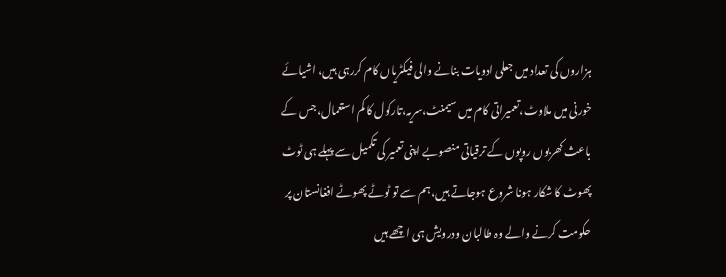ہزاروں کی تعداد میں جعلی ادویات بنانے والی فیکٹریاں کام کررہی ہیں، اشیائے خورنی میں ملاوٹ،تعمیراتی کام میں سیمنٹ،سریہ،تارکول کا کم استعمال،جس کے باعث کھربوں روپوں کے ترقیاتی منصوبے اپنی تعمیر کی تکمیل سے پہلے ہی ٹوٹ پھوٹ کا شکار ہونا شروع ہوجاتے ہیں،ہم سے تو ٹوٹے پھوٹے افغانستان پر حکومت کرنے والے وہ طالبان ودرویش ہی اچھے ہیں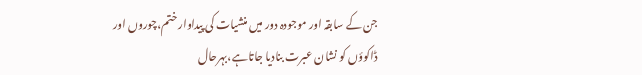جن کے سابقہ اور موجودہ دور میں منشیات کی پیداوار ختم،چوروں اور ڈاکوؤں کو نشان عبرت بنادیا جاتاہے،بہرحال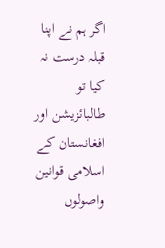اگر ہم نے اپنا قبلہ درست نہ کیا تو طالبائزیشن اور افغانستان کے اسلامی قوانین واصولوں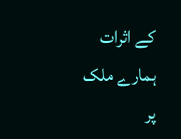کے اثرات ہمارے ملک پر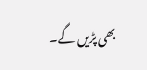بھی پڑیں گے۔